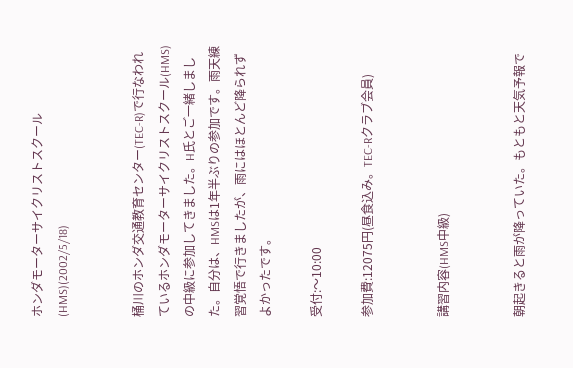ホンダモーターサイクリストスクール(HMS)(2002/5/18)


桶川のホンダ交通教育センター(TEC-R)で行なわれているホンダモーターサイクリストスクール(HMS)の中級に参加してきました。H氏とご一緒しました。自分は、HMSは1年半ぶりの参加です。雨天練習覚悟で行きましたが、雨にはほとんど降られずよかったです。

受付:〜10:00

参加費:12075円(昼食込み。TEC-Rクラブ会員)


講習内容(HMS中級)


朝起きると雨が降っていた。もともと天気予報で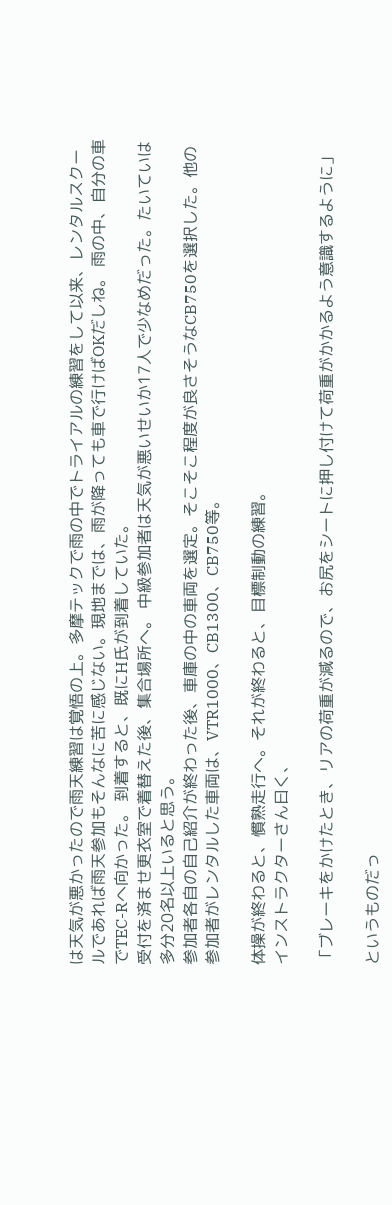は天気が悪かったので雨天練習は覚悟の上。多摩テックで雨の中でトライアルの練習をして以来、レンタルスクールであれば雨天参加もそんなに苦に感じない。現地までは、雨が降っても車で行けばOKだしね。 雨の中、自分の車でTEC-Rへ向かった。 到着すると、既にH氏が到着していた。
受付を済ませ更衣室で着替えた後、集合場所へ。 中級参加者は天気が悪いせいか17人で少なめだった。たいていは多分20名以上いると思う。
参加者各自の自己紹介が終わった後、車庫の中の車両を選定。そこそこ程度が良さそうなCB750を選択した。他の参加者がレンタルした車両は、VTR1000、CB1300、CB750等。

体操が終わると、慣熟走行へ。それが終わると、目標制動の練習。
インストラクターさん曰く、

「ブレーキをかけたとき、リアの荷重が減るので、お尻をシートに押し付けて荷重がかかるよう意識するように」

というものだっ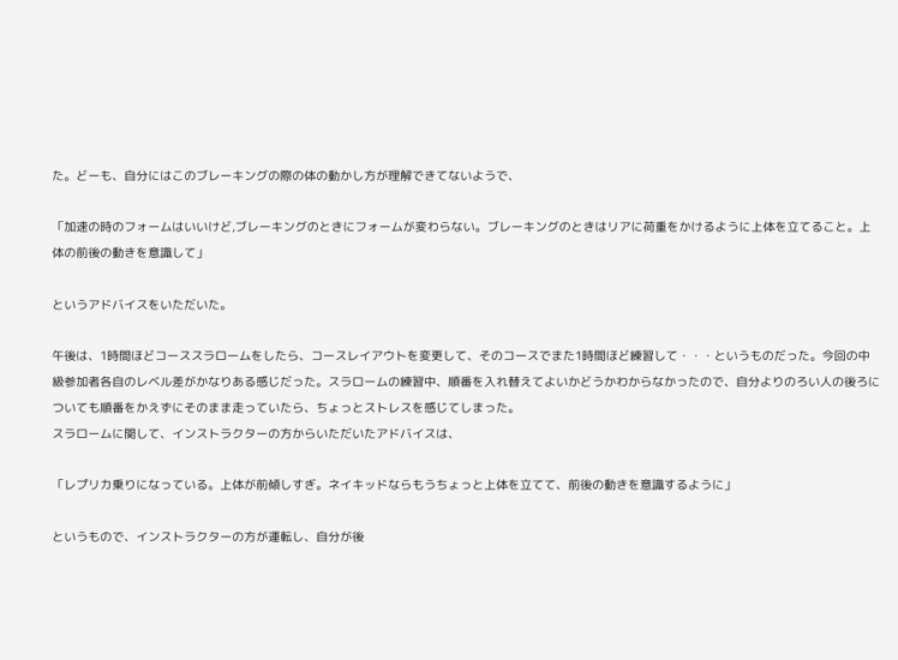た。どーも、自分にはこのブレーキングの際の体の動かし方が理解できてないようで、

「加速の時のフォームはいいけど,ブレーキングのときにフォームが変わらない。ブレーキングのときはリアに荷重をかけるように上体を立てること。上体の前後の動きを意識して」

というアドバイスをいただいた。

午後は、1時間ほどコーススラロームをしたら、コースレイアウトを変更して、そのコースでまた1時間ほど練習して・・・というものだった。今回の中級参加者各自のレベル差がかなりある感じだった。スラロームの練習中、順番を入れ替えてよいかどうかわからなかったので、自分よりのろい人の後ろについても順番をかえずにそのまま走っていたら、ちょっとストレスを感じてしまった。
スラロームに関して、インストラクターの方からいただいたアドバイスは、

「レプリカ乗りになっている。上体が前傾しすぎ。ネイキッドならもうちょっと上体を立てて、前後の動きを意識するように」

というもので、インストラクターの方が運転し、自分が後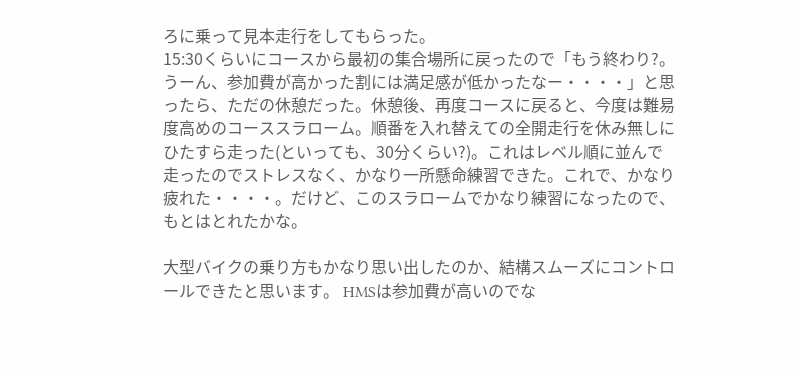ろに乗って見本走行をしてもらった。
15:30くらいにコースから最初の集合場所に戻ったので「もう終わり?。うーん、参加費が高かった割には満足感が低かったなー・・・・」と思ったら、ただの休憩だった。休憩後、再度コースに戻ると、今度は難易度高めのコーススラローム。順番を入れ替えての全開走行を休み無しにひたすら走った(といっても、30分くらい?)。これはレベル順に並んで走ったのでストレスなく、かなり一所懸命練習できた。これで、かなり疲れた・・・・。だけど、このスラロームでかなり練習になったので、もとはとれたかな。

大型バイクの乗り方もかなり思い出したのか、結構スムーズにコントロールできたと思います。 HMSは参加費が高いのでな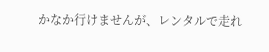かなか行けませんが、レンタルで走れ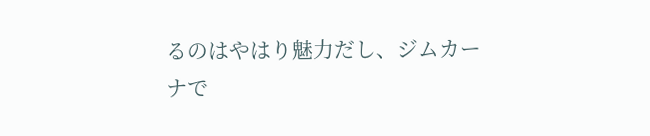るのはやはり魅力だし、ジムカーナで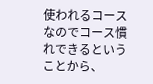使われるコースなのでコース慣れできるということから、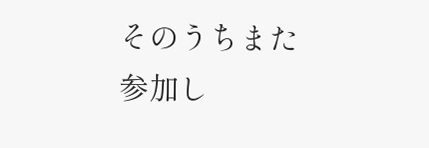そのうちまた参加し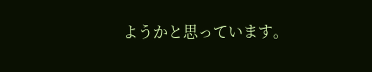ようかと思っています。